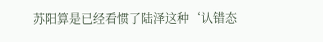苏阳算是已经看惯了陆泽这种‘认错态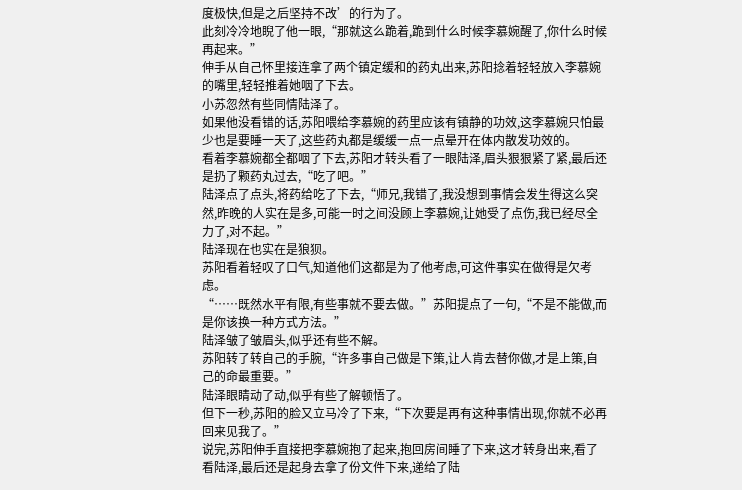度极快,但是之后坚持不改’的行为了。
此刻冷冷地睨了他一眼,“那就这么跪着,跪到什么时候李慕婉醒了,你什么时候再起来。”
伸手从自己怀里接连拿了两个镇定缓和的药丸出来,苏阳捻着轻轻放入李慕婉的嘴里,轻轻推着她咽了下去。
小苏忽然有些同情陆泽了。
如果他没看错的话,苏阳喂给李慕婉的药里应该有镇静的功效,这李慕婉只怕最少也是要睡一天了,这些药丸都是缓缓一点一点晕开在体内散发功效的。
看着李慕婉都全都咽了下去,苏阳才转头看了一眼陆泽,眉头狠狠紧了紧,最后还是扔了颗药丸过去,“吃了吧。”
陆泽点了点头,将药给吃了下去,“师兄,我错了,我没想到事情会发生得这么突然,昨晚的人实在是多,可能一时之间没顾上李慕婉,让她受了点伤,我已经尽全力了,对不起。”
陆泽现在也实在是狼狈。
苏阳看着轻叹了口气,知道他们这都是为了他考虑,可这件事实在做得是欠考虑。
“……既然水平有限,有些事就不要去做。”苏阳提点了一句,“不是不能做,而是你该换一种方式方法。”
陆泽皱了皱眉头,似乎还有些不解。
苏阳转了转自己的手腕,“许多事自己做是下策,让人肯去替你做,才是上策,自己的命最重要。”
陆泽眼睛动了动,似乎有些了解顿悟了。
但下一秒,苏阳的脸又立马冷了下来,“下次要是再有这种事情出现,你就不必再回来见我了。”
说完,苏阳伸手直接把李慕婉抱了起来,抱回房间睡了下来,这才转身出来,看了看陆泽,最后还是起身去拿了份文件下来,递给了陆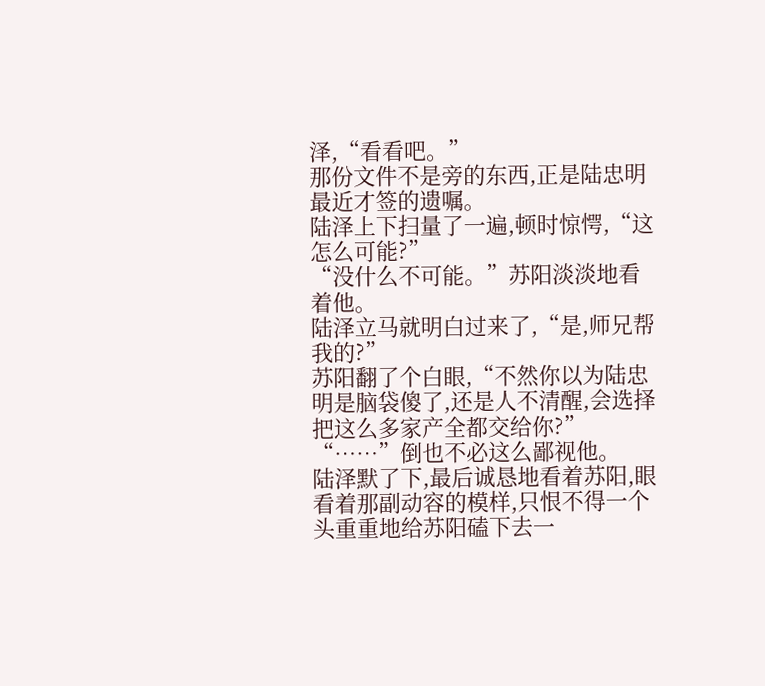泽,“看看吧。”
那份文件不是旁的东西,正是陆忠明最近才签的遗嘱。
陆泽上下扫量了一遍,顿时惊愕,“这怎么可能?”
“没什么不可能。”苏阳淡淡地看着他。
陆泽立马就明白过来了,“是,师兄帮我的?”
苏阳翻了个白眼,“不然你以为陆忠明是脑袋傻了,还是人不清醒,会选择把这么多家产全都交给你?”
“……”倒也不必这么鄙视他。
陆泽默了下,最后诚恳地看着苏阳,眼看着那副动容的模样,只恨不得一个头重重地给苏阳磕下去一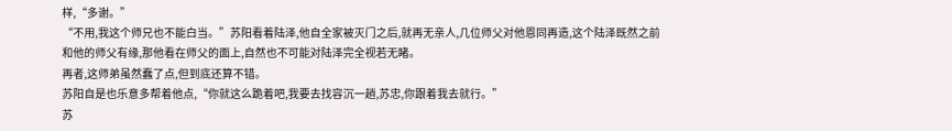样,“多谢。”
“不用,我这个师兄也不能白当。”苏阳看着陆泽,他自全家被灭门之后,就再无亲人,几位师父对他恩同再造,这个陆泽既然之前和他的师父有缘,那他看在师父的面上,自然也不可能对陆泽完全视若无睹。
再者,这师弟虽然蠢了点,但到底还算不错。
苏阳自是也乐意多帮着他点,“你就这么跪着吧,我要去找容沉一趟,苏忠,你跟着我去就行。”
苏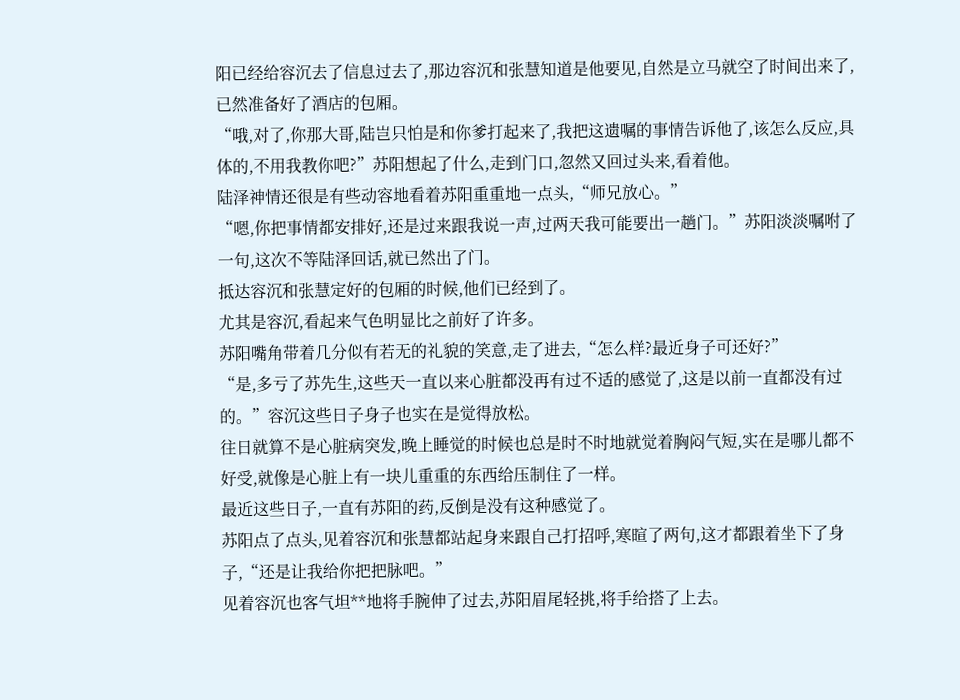阳已经给容沉去了信息过去了,那边容沉和张慧知道是他要见,自然是立马就空了时间出来了,已然准备好了酒店的包厢。
“哦,对了,你那大哥,陆岂只怕是和你爹打起来了,我把这遗嘱的事情告诉他了,该怎么反应,具体的,不用我教你吧?”苏阳想起了什么,走到门口,忽然又回过头来,看着他。
陆泽神情还很是有些动容地看着苏阳重重地一点头,“师兄放心。”
“嗯,你把事情都安排好,还是过来跟我说一声,过两天我可能要出一趟门。”苏阳淡淡嘱咐了一句,这次不等陆泽回话,就已然出了门。
抵达容沉和张慧定好的包厢的时候,他们已经到了。
尤其是容沉,看起来气色明显比之前好了许多。
苏阳嘴角带着几分似有若无的礼貌的笑意,走了进去,“怎么样?最近身子可还好?”
“是,多亏了苏先生,这些天一直以来心脏都没再有过不适的感觉了,这是以前一直都没有过的。”容沉这些日子身子也实在是觉得放松。
往日就算不是心脏病突发,晚上睡觉的时候也总是时不时地就觉着胸闷气短,实在是哪儿都不好受,就像是心脏上有一块儿重重的东西给压制住了一样。
最近这些日子,一直有苏阳的药,反倒是没有这种感觉了。
苏阳点了点头,见着容沉和张慧都站起身来跟自己打招呼,寒暄了两句,这才都跟着坐下了身子,“还是让我给你把把脉吧。”
见着容沉也客气坦**地将手腕伸了过去,苏阳眉尾轻挑,将手给搭了上去。